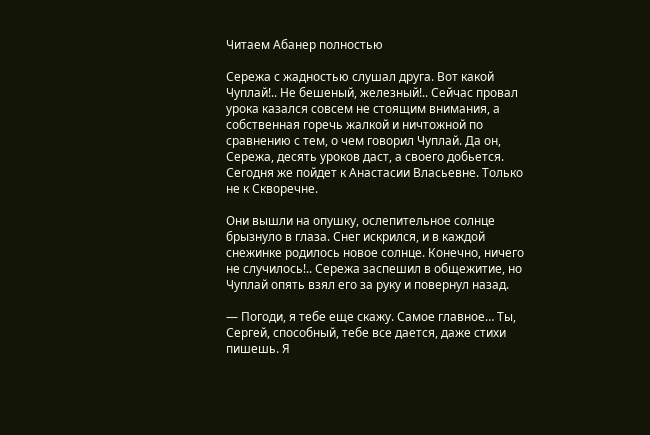Читаем Абанер полностью

Сережа с жадностью слушал друга. Вот какой Чуплай!.. Не бешеный, железный!.. Сейчас провал урока казался совсем не стоящим внимания, а собственная горечь жалкой и ничтожной по сравнению с тем, о чем говорил Чуплай. Да он, Сережа, десять уроков даст, а своего добьется. Сегодня же пойдет к Анастасии Власьевне. Только не к Скворечне.

Они вышли на опушку, ослепительное солнце брызнуло в глаза. Снег искрился, и в каждой снежинке родилось новое солнце. Конечно, ничего не случилось!.. Сережа заспешил в общежитие, но Чуплай опять взял его за руку и повернул назад.

— Погоди, я тебе еще скажу. Самое главное… Ты, Сергей, способный, тебе все дается, даже стихи пишешь. Я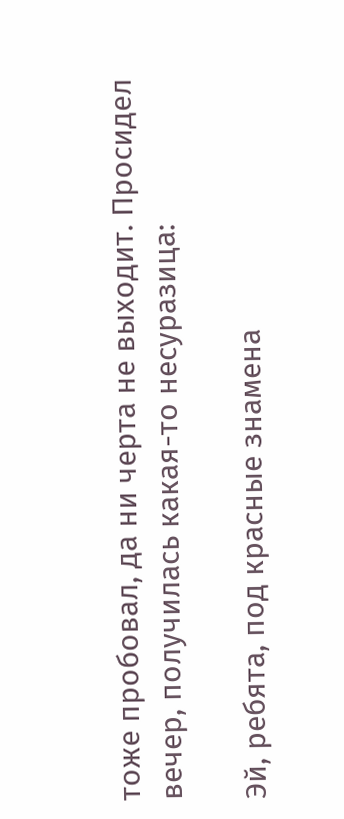тоже пробовал, да ни черта не выходит. Просидел вечер, получилась какая-то несуразица:

Эй, ребята, под красные знамена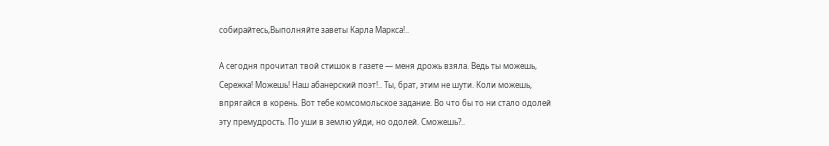собирайтесь,Выполняйте заветы Карла Маркса!..

А сегодня прочитал твой стишок в газете — меня дрожь взяла. Ведь ты можешь, Сережка! Можешь! Наш абанерский поэт!.. Ты, брат, этим не шути. Коли можешь, впрягайся в корень. Вот тебе комсомольское задание. Во что бы то ни стало одолей эту премудрость. По уши в землю уйди, но одолей. Сможешь?..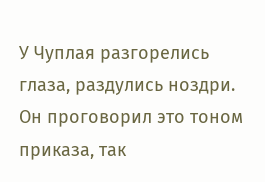У Чуплая разгорелись глаза, раздулись ноздри. Он проговорил это тоном приказа, так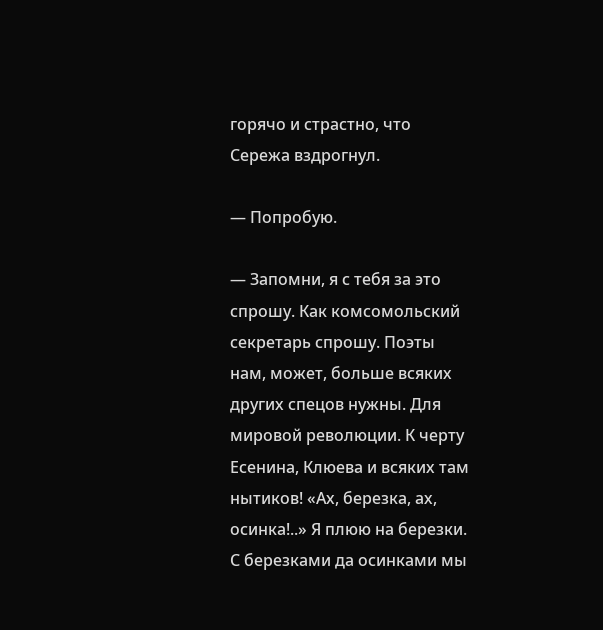горячо и страстно, что Сережа вздрогнул.

— Попробую.

— Запомни, я с тебя за это спрошу. Как комсомольский секретарь спрошу. Поэты нам, может, больше всяких других спецов нужны. Для мировой революции. К черту Есенина, Клюева и всяких там нытиков! «Ах, березка, ах, осинка!..» Я плюю на березки. С березками да осинками мы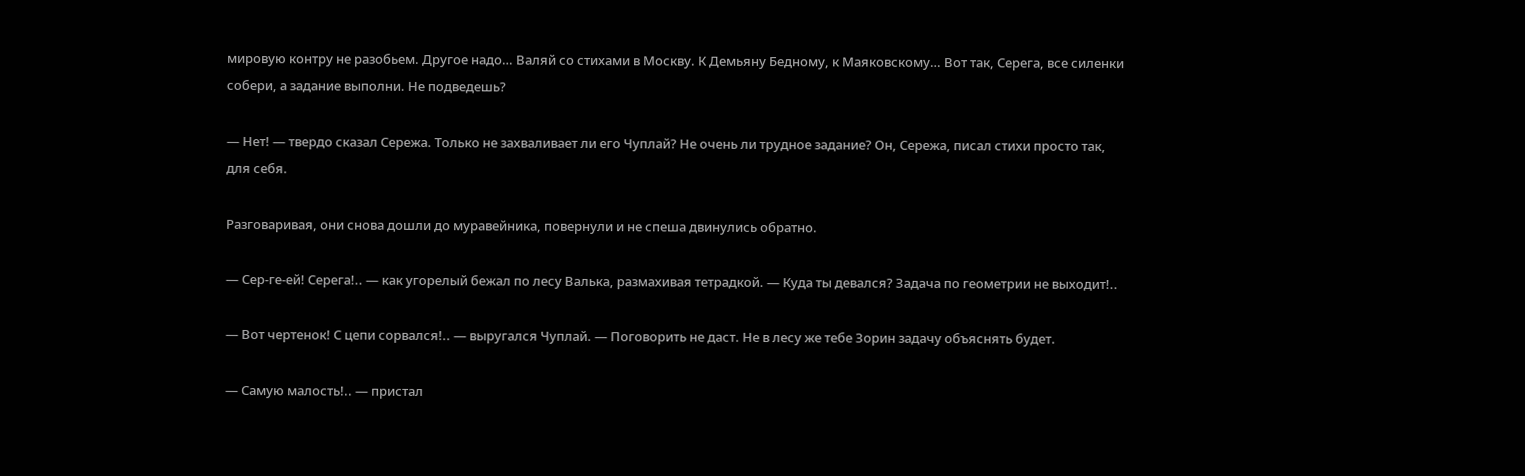мировую контру не разобьем. Другое надо… Валяй со стихами в Москву. К Демьяну Бедному, к Маяковскому… Вот так, Серега, все силенки собери, а задание выполни. Не подведешь?

— Нет! — твердо сказал Сережа. Только не захваливает ли его Чуплай? Не очень ли трудное задание? Он, Сережа, писал стихи просто так, для себя.

Разговаривая, они снова дошли до муравейника, повернули и не спеша двинулись обратно.

— Сер-ге-ей! Серега!.. — как угорелый бежал по лесу Валька, размахивая тетрадкой. — Куда ты девался? Задача по геометрии не выходит!..

— Вот чертенок! С цепи сорвался!.. — выругался Чуплай. — Поговорить не даст. Не в лесу же тебе Зорин задачу объяснять будет.

— Самую малость!.. — пристал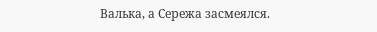Валька, а Сережа засмеялся.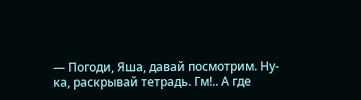— Погоди, Яша, давай посмотрим. Ну-ка, раскрывай тетрадь. Гм!.. А где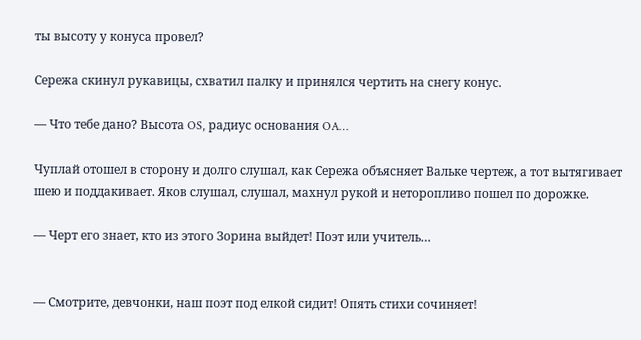ты высоту у конуса провел?

Сережа скинул рукавицы, схватил палку и принялся чертить на снегу конус.

— Что тебе дано? Высота OS, радиус основания OA…

Чуплай отошел в сторону и долго слушал, как Сережа объясняет Вальке чертеж, а тот вытягивает шею и поддакивает. Яков слушал, слушал, махнул рукой и неторопливо пошел по дорожке.

— Черт его знает, кто из этого Зорина выйдет! Поэт или учитель…


— Смотрите, девчонки, наш поэт под елкой сидит! Опять стихи сочиняет!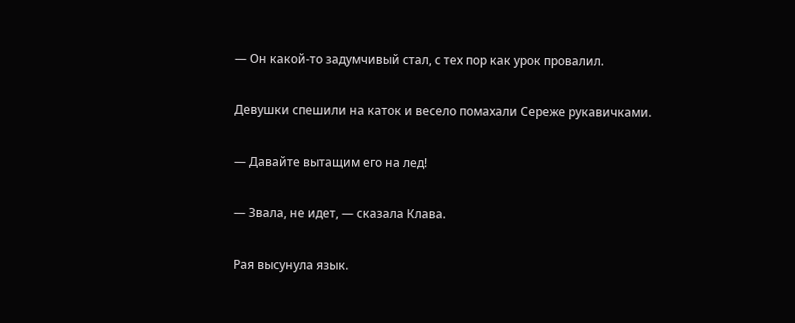— Он какой-то задумчивый стал, с тех пор как урок провалил.

Девушки спешили на каток и весело помахали Сереже рукавичками.

— Давайте вытащим его на лед!

— Звала, не идет, — сказала Клава.

Рая высунула язык.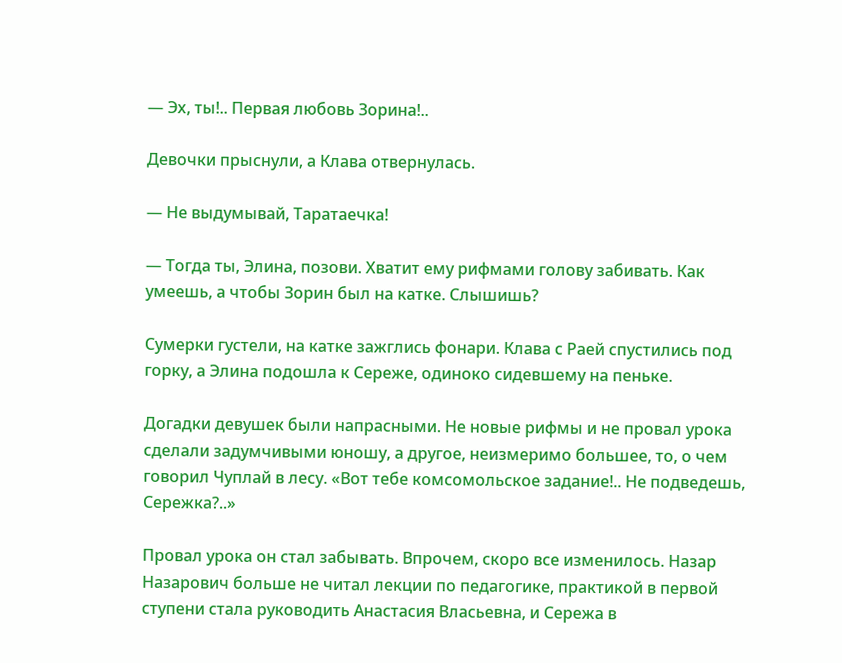— Эх, ты!.. Первая любовь Зорина!..

Девочки прыснули, а Клава отвернулась.

— Не выдумывай, Таратаечка!

— Тогда ты, Элина, позови. Хватит ему рифмами голову забивать. Как умеешь, а чтобы Зорин был на катке. Слышишь?

Сумерки густели, на катке зажглись фонари. Клава с Раей спустились под горку, а Элина подошла к Сереже, одиноко сидевшему на пеньке.

Догадки девушек были напрасными. Не новые рифмы и не провал урока сделали задумчивыми юношу, а другое, неизмеримо большее, то, о чем говорил Чуплай в лесу. «Вот тебе комсомольское задание!.. Не подведешь, Сережка?..»

Провал урока он стал забывать. Впрочем, скоро все изменилось. Назар Назарович больше не читал лекции по педагогике, практикой в первой ступени стала руководить Анастасия Власьевна, и Сережа в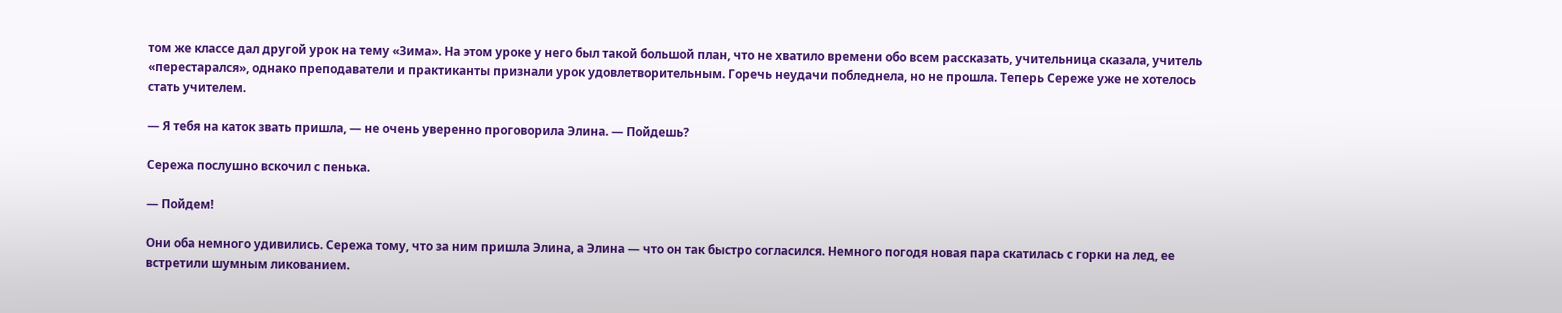том же классе дал другой урок на тему «Зима». На этом уроке у него был такой большой план, что не хватило времени обо всем рассказать, учительница сказала, учитель «перестарался», однако преподаватели и практиканты признали урок удовлетворительным. Горечь неудачи побледнела, но не прошла. Теперь Сереже уже не хотелось стать учителем.

— Я тебя на каток звать пришла, — не очень уверенно проговорила Элина. — Пойдешь?

Сережа послушно вскочил с пенька.

— Пойдем!

Они оба немного удивились. Сережа тому, что за ним пришла Элина, а Элина — что он так быстро согласился. Немного погодя новая пара скатилась с горки на лед, ее встретили шумным ликованием.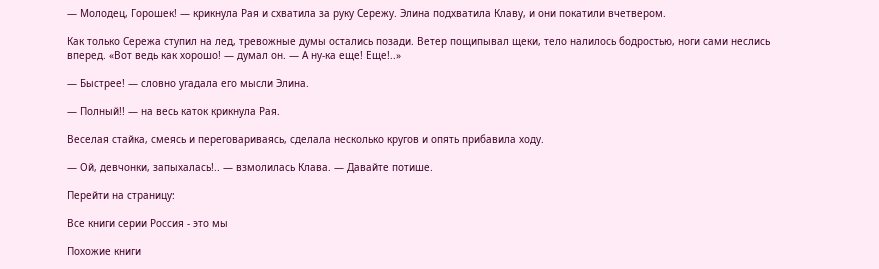— Молодец, Горошек! — крикнула Рая и схватила за руку Сережу. Элина подхватила Клаву, и они покатили вчетвером.

Как только Сережа ступил на лед, тревожные думы остались позади. Ветер пощипывал щеки, тело налилось бодростью, ноги сами неслись вперед. «Вот ведь как хорошо! — думал он. — А ну-ка еще! Еще!..»

— Быстрее! — словно угадала его мысли Элина.

— Полный!! — на весь каток крикнула Рая.

Веселая стайка, смеясь и переговариваясь, сделала несколько кругов и опять прибавила ходу.

— Ой, девчонки, запыхалась!.. — взмолилась Клава. — Давайте потише.

Перейти на страницу:

Все книги серии Россия - это мы

Похожие книги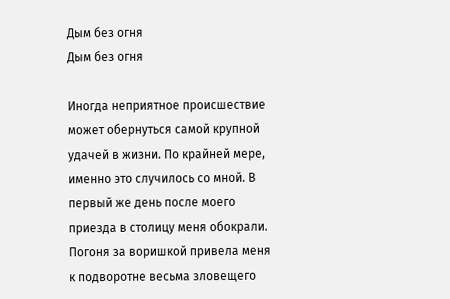Дым без огня
Дым без огня

Иногда неприятное происшествие может обернуться самой крупной удачей в жизни. По крайней мере, именно это случилось со мной. В первый же день после моего приезда в столицу меня обокрали. Погоня за воришкой привела меня к подворотне весьма зловещего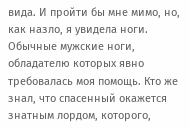вида. И пройти бы мне мимо, но, как назло, я увидела ноги. Обычные мужские ноги, обладателю которых явно требовалась моя помощь. Кто же знал, что спасенный окажется знатным лордом, которого,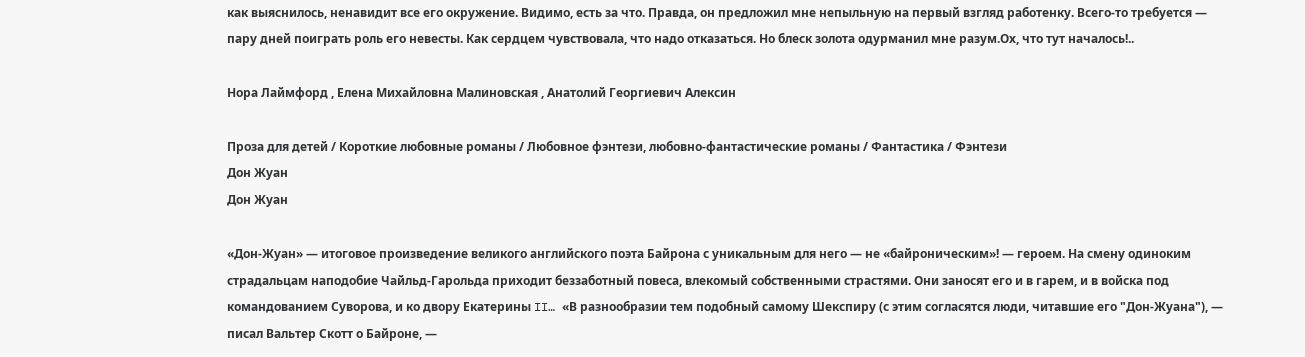как выяснилось, ненавидит все его окружение. Видимо, есть за что. Правда, он предложил мне непыльную на первый взгляд работенку. Всего-то требуется — пару дней поиграть роль его невесты. Как сердцем чувствовала, что надо отказаться. Но блеск золота одурманил мне разум.Ох, что тут началось!..

Нора Лаймфорд , Елена Михайловна Малиновская , Анатолий Георгиевич Алексин

Проза для детей / Короткие любовные романы / Любовное фэнтези, любовно-фантастические романы / Фантастика / Фэнтези
Дон Жуан
Дон Жуан

«Дон-Жуан» — итоговое произведение великого английского поэта Байрона с уникальным для него — не «байроническим»! — героем. На смену одиноким страдальцам наподобие Чайльд-Гарольда приходит беззаботный повеса, влекомый собственными страстями. Они заносят его и в гарем, и в войска под командованием Суворова, и ко двору Екатерины II… «В разнообразии тем подобный самому Шекспиру (с этим согласятся люди, читавшие его "Дон-Жуана"), — писал Вальтер Скотт о Байроне, —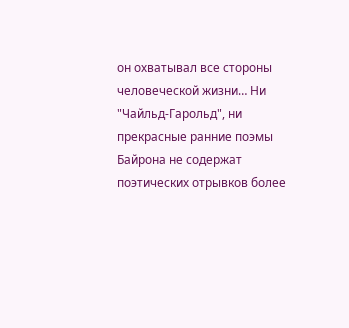он охватывал все стороны человеческой жизни… Ни "Чайльд-Гарольд", ни прекрасные ранние поэмы Байрона не содержат поэтических отрывков более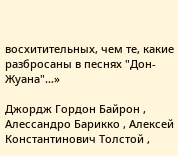восхитительных, чем те, какие разбросаны в песнях "Дон-Жуана"…»

Джордж Гордон Байрон , Алессандро Барикко , Алексей Константинович Толстой ,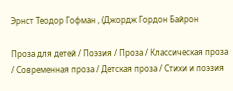Эрнст Теодор Гофман , (Джордж Гордон Байрон

Проза для детей / Поэзия / Проза / Классическая проза / Современная проза / Детская проза / Стихи и поэзия